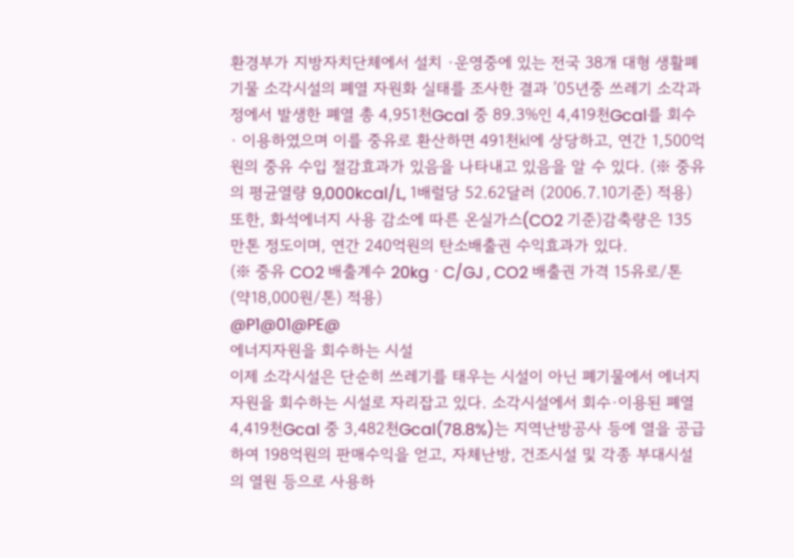환경부가 지방자치단체에서 설치 ·운영중에 있는 전국 38개 대형 생활폐기물 소각시설의 폐열 자원화 실태를 조사한 결과 ’05년중 쓰레기 소각과정에서 발생한 폐열 총 4,951천Gcal 중 89.3%인 4,419천Gcal를 회수 · 이용하였으며 이를 중유로 환산하면 491천㎘에 상당하고, 연간 1,500억원의 중유 수입 절감효과가 있음을 나타내고 있음을 알 수 있다. (※ 중유의 평균열량 9,000kcal/L, 1배럴당 52.62달러 (2006.7.10기준) 적용) 또한, 화석에너지 사용 감소에 따른 온실가스(CO2 기준)감축량은 135만톤 정도이며, 연간 240억원의 탄소배출권 수익효과가 있다.
(※ 중유 CO2 배출계수 20kgㆍC/GJ , CO2 배출권 가격 15유로/톤(약18,000원/톤) 적용)
@P1@01@PE@
에너지자원을 회수하는 시설
이제 소각시설은 단순히 쓰레기를 태우는 시설이 아닌 폐기물에서 에너지자원을 회수하는 시설로 자리잡고 있다. 소각시설에서 회수·이용된 폐열 4,419천Gcal 중 3,482천Gcal(78.8%)는 지역난방공사 등에 열을 공급하여 198억원의 판매수익을 얻고, 자체난방, 건조시설 및 각종 부대시설의 열원 등으로 사용하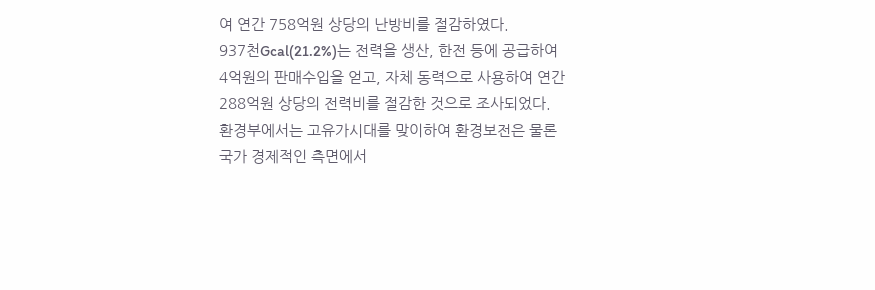여 연간 758억원 상당의 난방비를 절감하였다.
937천Gcal(21.2%)는 전력을 생산, 한전 등에 공급하여 4억원의 판매수입을 얻고, 자체 동력으로 사용하여 연간 288억원 상당의 전력비를 절감한 것으로 조사되었다.
환경부에서는 고유가시대를 맞이하여 환경보전은 물론 국가 경제적인 측면에서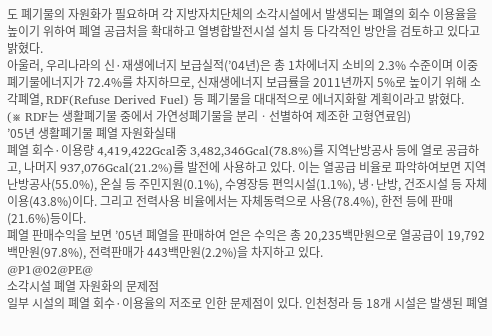도 폐기물의 자원화가 필요하며 각 지방자치단체의 소각시설에서 발생되는 폐열의 회수 이용율을 높이기 위하여 폐열 공급처을 확대하고 열병합발전시설 설치 등 다각적인 방안을 검토하고 있다고 밝혔다.
아울러, 우리나라의 신·재생에너지 보급실적(’04년)은 총 1차에너지 소비의 2.3% 수준이며 이중 폐기물에너지가 72.4%를 차지하므로, 신재생에너지 보급률을 2011년까지 5%로 높이기 위해 소각폐열, RDF(Refuse Derived Fuel) 등 폐기물을 대대적으로 에너지화할 계획이라고 밝혔다.
(※ RDF는 생활폐기물 중에서 가연성폐기물을 분리ㆍ선별하여 제조한 고형연료임)
’05년 생활폐기물 폐열 자원화실태
폐열 회수·이용량 4,419,422Gcal중 3,482,346Gcal(78.8%)를 지역난방공사 등에 열로 공급하고, 나머지 937,076Gcal(21.2%)를 발전에 사용하고 있다. 이는 열공급 비율로 파악하여보면 지역난방공사(55.0%), 온실 등 주민지원(0.1%), 수영장등 편익시설(1.1%), 냉·난방, 건조시설 등 자체이용(43.8%)이다. 그리고 전력사용 비율에서는 자체동력으로 사용(78.4%), 한전 등에 판매(21.6%)등이다.
폐열 판매수익을 보면 ’05년 폐열을 판매하여 얻은 수익은 총 20,235백만원으로 열공급이 19,792백만원(97.8%), 전력판매가 443백만원(2.2%)을 차지하고 있다.
@P1@02@PE@
소각시설 폐열 자원화의 문제점
일부 시설의 폐열 회수·이용율의 저조로 인한 문제점이 있다. 인천청라 등 18개 시설은 발생된 폐열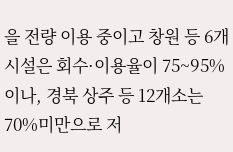을 전량 이용 중이고 창원 등 6개 시설은 회수·이용율이 75~95%이나, 경북 상주 등 12개소는 70%미만으로 저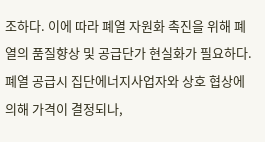조하다. 이에 따라 폐열 자원화 촉진을 위해 폐열의 품질향상 및 공급단가 현실화가 필요하다.
폐열 공급시 집단에너지사업자와 상호 협상에 의해 가격이 결정되나,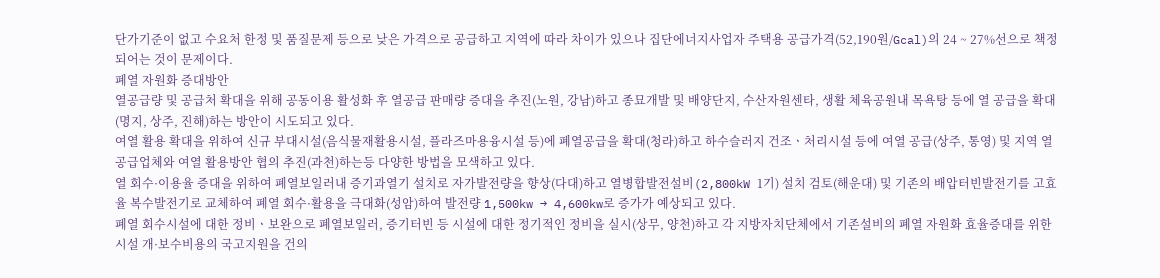단가기준이 없고 수요처 한정 및 품질문제 등으로 낮은 가격으로 공급하고 지역에 따라 차이가 있으나 집단에너지사업자 주택용 공급가격(52,190원/Gcal)의 24 ~ 27%선으로 책정되어는 것이 문제이다.
폐열 자원화 증대방안
열공급량 및 공급처 확대을 위해 공동이용 활성화 후 열공급 판매량 증대을 추진(노원, 강남)하고 종묘개발 및 배양단지, 수산자원센타, 생활 체육공원내 목욕탕 등에 열 공급을 확대(명지, 상주, 진해)하는 방안이 시도되고 있다.
여열 활용 확대을 위하여 신규 부대시설(음식물재활용시설, 플라즈마용융시설 등)에 폐열공급을 확대(청라)하고 하수슬러지 건조ㆍ처리시설 등에 여열 공급(상주, 통영) 및 지역 열공급업체와 여열 활용방안 협의 추진(과천)하는등 다양한 방법을 모색하고 있다.
열 회수·이용율 증대을 위하여 폐열보일러내 증기과열기 설치로 자가발전량을 향상(다대)하고 열병합발전설비(2,800kW 1기) 설치 검토(해운대) 및 기존의 배압터빈발전기를 고효율 복수발전기로 교체하여 폐열 회수·활용을 극대화(성암)하여 발전량 1,500kw → 4,600kw로 증가가 예상되고 있다.
폐열 회수시설에 대한 정비ㆍ보완으로 폐열보일러, 증기터빈 등 시설에 대한 정기적인 정비을 실시(상무, 양천)하고 각 지방자치단체에서 기존설비의 폐열 자원화 효율증대를 위한 시설 개·보수비용의 국고지원을 건의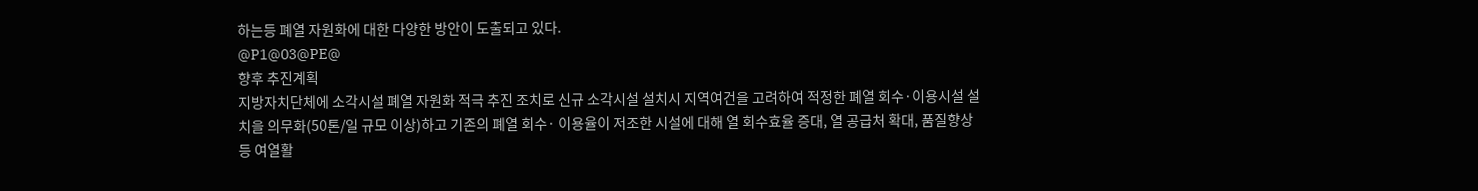하는등 폐열 자원화에 대한 다양한 방안이 도출되고 있다.
@P1@03@PE@
향후 추진계획
지방자치단체에 소각시설 폐열 자원화 적극 추진 조치로 신규 소각시설 설치시 지역여건을 고려하여 적정한 폐열 회수·이용시설 설치을 의무화(50톤/일 규모 이상)하고 기존의 폐열 회수· 이용율이 저조한 시설에 대해 열 회수효율 증대, 열 공급처 확대, 품질향상 등 여열활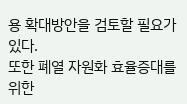용 확대방안을 검토할 필요가 있다.
또한 폐열 자원화 효율증대를 위한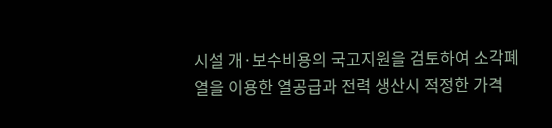시설 개·보수비용의 국고지원을 검토하여 소각폐열을 이용한 열공급과 전력 생산시 적정한 가격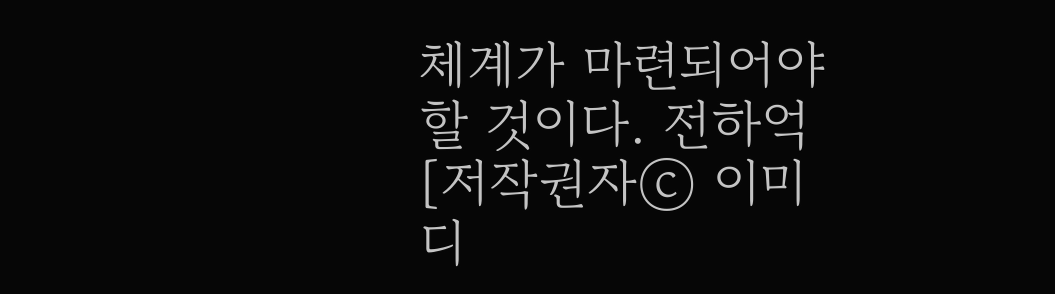체계가 마련되어야 할 것이다. 전하억
[저작권자ⓒ 이미디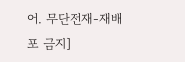어. 무단전재-재배포 금지]